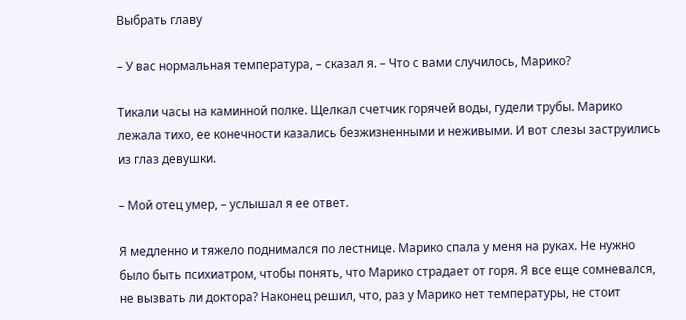Выбрать главу

– У вас нормальная температура, – сказал я. – Что с вами случилось, Марико?

Тикали часы на каминной полке. Щелкал счетчик горячей воды, гудели трубы. Марико лежала тихо, ее конечности казались безжизненными и неживыми. И вот слезы заструились из глаз девушки.

– Мой отец умер, – услышал я ее ответ.

Я медленно и тяжело поднимался по лестнице. Марико спала у меня на руках. Не нужно было быть психиатром, чтобы понять, что Марико страдает от горя. Я все еще сомневался, не вызвать ли доктора? Наконец решил, что, раз у Марико нет температуры, не стоит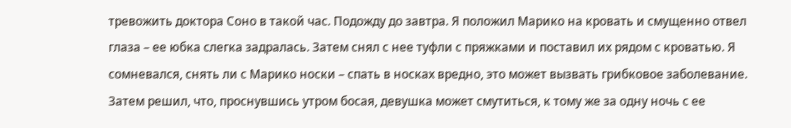тревожить доктора Соно в такой час. Подожду до завтра. Я положил Марико на кровать и смущенно отвел глаза – ее юбка слегка задралась. Затем снял с нее туфли с пряжками и поставил их рядом с кроватью. Я сомневался, снять ли с Марико носки – спать в носках вредно, это может вызвать грибковое заболевание. Затем решил, что, проснувшись утром босая, девушка может смутиться, к тому же за одну ночь с ее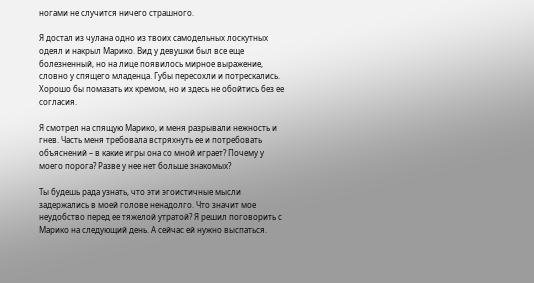ногами не случится ничего страшного.

Я достал из чулана одно из твоих самодельных лоскутных одеял и накрыл Марико. Вид у девушки был все еще болезненный, но на лице появилось мирное выражение, словно у спящего младенца. Губы пересохли и потрескались. Хорошо бы помазать их кремом, но и здесь не обойтись без ее согласия.

Я смотрел на спящую Марико, и меня разрывали нежность и гнев. Часть меня требовала встряхнуть ее и потребовать объяснений – в какие игры она со мной играет? Почему у моего порога? Разве у нее нет больше знакомых?

Ты будешь рада узнать, что эти эгоистичные мысли задержались в моей голове ненадолго. Что значит мое неудобство перед ее тяжелой утратой? Я решил поговорить с Марико на следующий день. А сейчас ей нужно выспаться.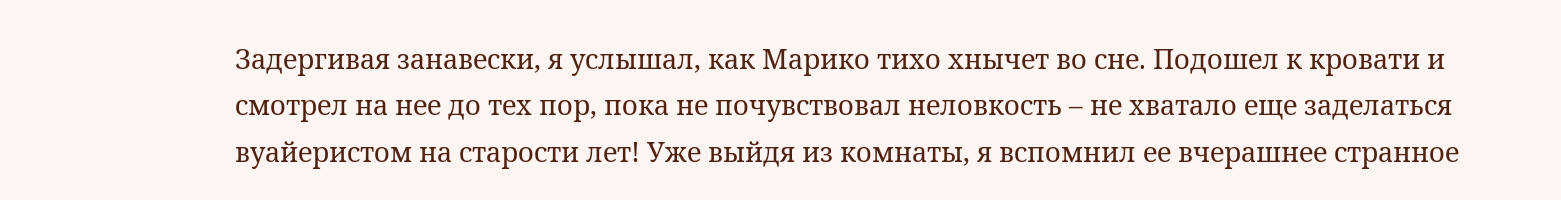Задергивая занавески, я услышал, как Марико тихо хнычет во сне. Подошел к кровати и смотрел на нее до тех пор, пока не почувствовал неловкость – не хватало еще заделаться вуайеристом на старости лет! Уже выйдя из комнаты, я вспомнил ее вчерашнее странное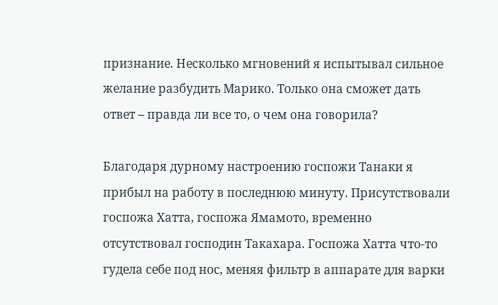признание. Несколько мгновений я испытывал сильное желание разбудить Марико. Только она сможет дать ответ – правда ли все то, о чем она говорила?

Благодаря дурному настроению госпожи Танаки я прибыл на работу в последнюю минуту. Присутствовали госпожа Хатта, госпожа Ямамото, временно отсутствовал господин Такахара. Госпожа Хатта что-то гудела себе под нос, меняя фильтр в аппарате для варки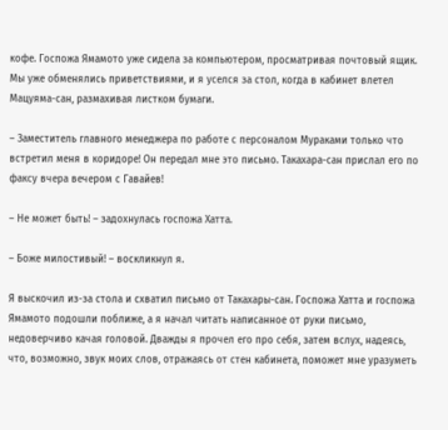кофе. Госпожа Ямамото уже сидела за компьютером, просматривая почтовый ящик. Мы уже обменялись приветствиями, и я уселся за стол, когда в кабинет влетел Мацуяма-сан, размахивая листком бумаги.

– Заместитель главного менеджера по работе с персоналом Мураками только что встретил меня в коридоре! Он передал мне это письмо. Такахара-сан прислал его по факсу вчера вечером с Гавайев!

– Не может быть! – задохнулась госпожа Хатта.

– Боже милостивый! – воскликнул я.

Я выскочил из-за стола и схватил письмо от Такахары-сан. Госпожа Хатта и госпожа Ямамото подошли поближе, а я начал читать написанное от руки письмо, недоверчиво качая головой. Дважды я прочел его про себя, затем вслух, надеясь, что, возможно, звук моих слов, отражаясь от стен кабинета, поможет мне уразуметь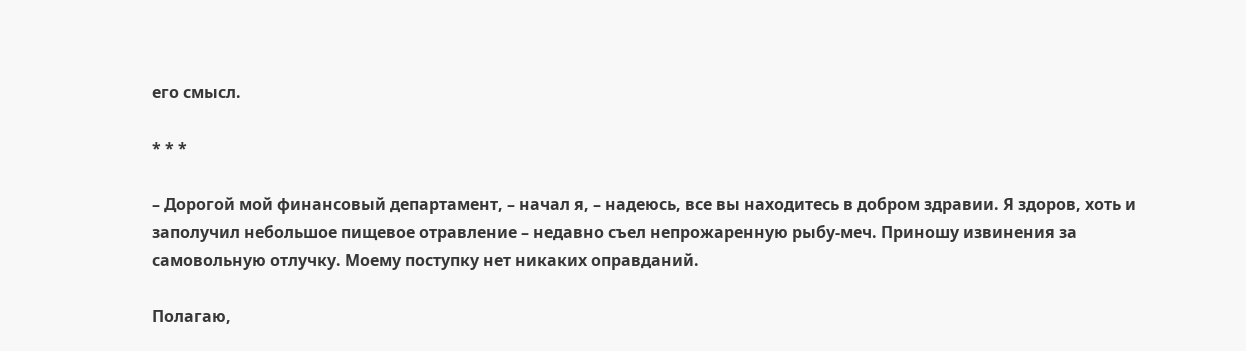его смысл.

* * *

– Дорогой мой финансовый департамент, – начал я, – надеюсь, все вы находитесь в добром здравии. Я здоров, хоть и заполучил небольшое пищевое отравление – недавно съел непрожаренную рыбу-меч. Приношу извинения за самовольную отлучку. Моему поступку нет никаких оправданий.

Полагаю,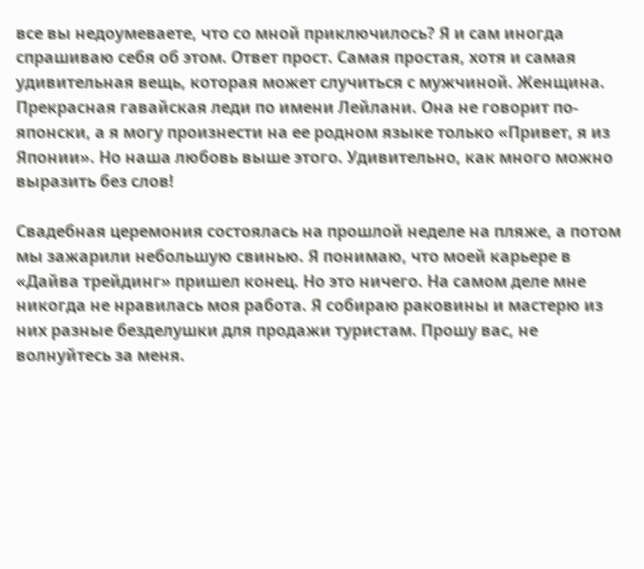все вы недоумеваете, что со мной приключилось? Я и сам иногда спрашиваю себя об этом. Ответ прост. Самая простая, хотя и самая удивительная вещь, которая может случиться с мужчиной. Женщина. Прекрасная гавайская леди по имени Лейлани. Она не говорит по-японски, а я могу произнести на ее родном языке только «Привет, я из Японии». Но наша любовь выше этого. Удивительно, как много можно выразить без слов!

Свадебная церемония состоялась на прошлой неделе на пляже, а потом мы зажарили небольшую свинью. Я понимаю, что моей карьере в «Дайва трейдинг» пришел конец. Но это ничего. На самом деле мне никогда не нравилась моя работа. Я собираю раковины и мастерю из них разные безделушки для продажи туристам. Прошу вас, не волнуйтесь за меня.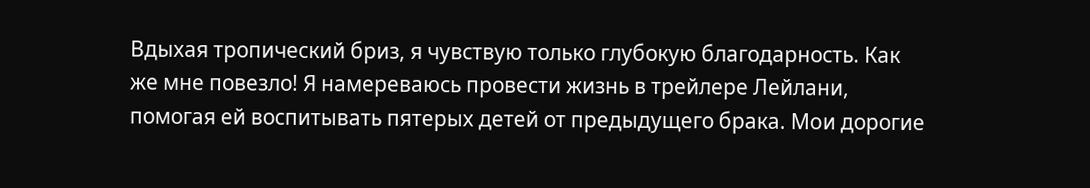Вдыхая тропический бриз, я чувствую только глубокую благодарность. Как же мне повезло! Я намереваюсь провести жизнь в трейлере Лейлани, помогая ей воспитывать пятерых детей от предыдущего брака. Moи дорогие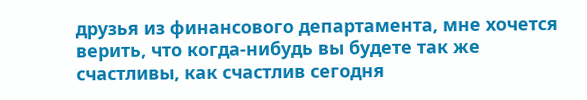друзья из финансового департамента, мне хочется верить, что когда-нибудь вы будете так же счастливы, как счастлив сегодня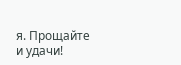я. Прощайте и удачи!